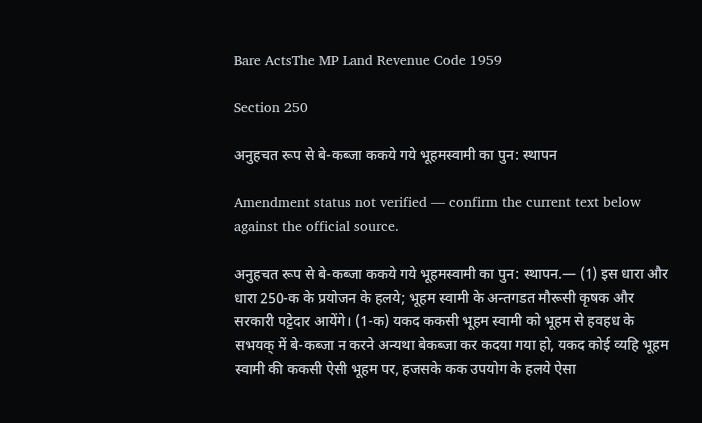Bare ActsThe MP Land Revenue Code 1959

Section 250

अनुहचत रूप से बे-कब्जा ककये गये भूहमस्वामी का पुन: स्थापन

Amendment status not verified — confirm the current text below against the official source.

अनुहचत रूप से बे-कब्जा ककये गये भूहमस्वामी का पुन: स्थापन.— (1) इस धारा और धारा 250-क के प्रयोजन के हलये; भूहम स्वामी के अन्तगडत मौरूसी कृषक और सरकारी पट्टेदार आयेंगे। (1-क) यकद ककसी भूहम स्वामी को भूहम से हवहध के सभयक् में बे-कब्जा न करने अन्यथा बेकब्जा कर कदया गया हो, यकद कोई व्यहि भूहम स्वामी की ककसी ऐसी भूहम पर, हजसके कक उपयोग के हलये ऐसा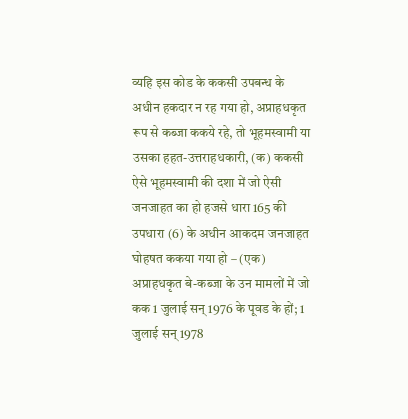व्यहि इस कोड के ककसी उपबन्ध के अधीन हकदार न रह गया हो, अप्राहधकृत रूप से कब्जा ककये रहे, तो भूहमस्वामी या उसका हहत-उत्तराहधकारी, (क) ककसी ऐसे भूहमस्वामी की दशा में जो ऐसी जनजाहत का हो हजसे धारा 165 की उपधारा (6) के अधीन आकदम जनजाहत घोहषत ककया गया हो – (एक) अप्राहधकृत बे-कब्जा के उन मामलों में जो कक 1 जुलाई सन् 1976 के पूवड के हों; 1 जुलाई सन् 1978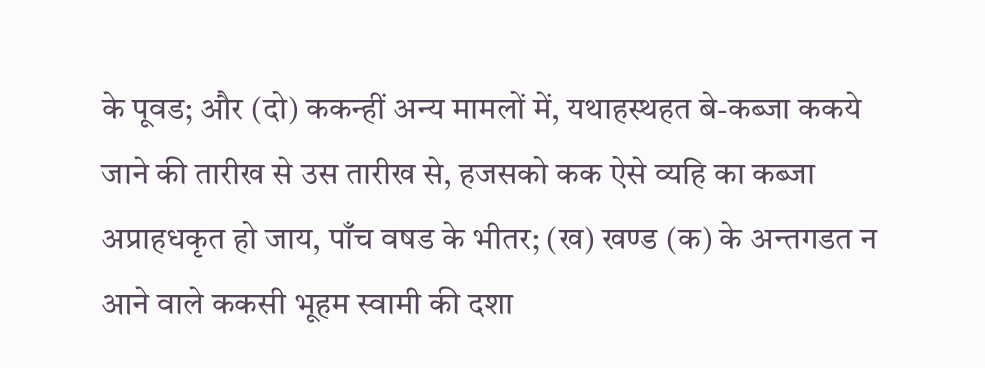के पूवड; और (दो) ककन्हीं अन्य मामलों में, यथाहस्थहत बे-कब्जा ककये जाने की तारीख से उस तारीख से, हजसको कक ऐसे व्यहि का कब्जा अप्राहधकृत हो जाय, पाँच वषड के भीतर; (ख) खण्ड (क) के अन्तगडत न आने वाले ककसी भूहम स्वामी की दशा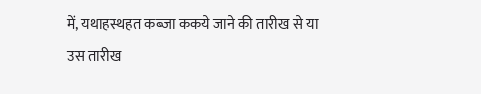में, यथाहस्थहत कब्जा ककये जाने की तारीख से या उस तारीख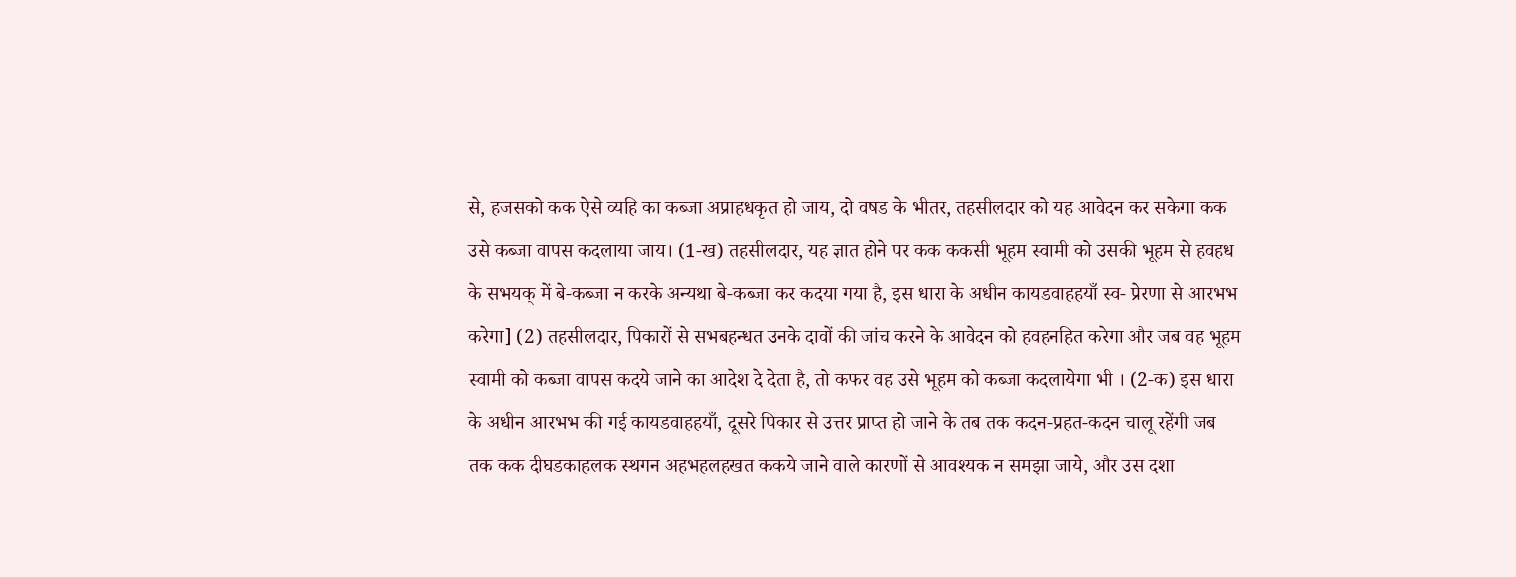से, हजसको कक ऐसे व्यहि का कब्जा अप्राहधकृत हो जाय, दो वषड के भीतर, तहसीलदार को यह आवेदन कर सकेगा कक उसे कब्जा वापस कदलाया जाय। (1-ख) तहसीलदार, यह ज्ञात होने पर कक ककसी भूहम स्वामी को उसकी भूहम से हवहध के सभयक् में बे-कब्जा न करके अन्यथा बे-कब्जा कर कदया गया है, इस धारा के अधीन कायडवाहहयाँ स्व- प्रेरणा से आरभभ करेगा] (2) तहसीलदार, पिकारों से सभबहन्धत उनके दावों की जांच करने के आवेदन को हवहनहित करेगा और जब वह भूहम स्वामी को कब्जा वापस कदये जाने का आदेश दे देता है, तो कफर वह उसे भूहम को कब्जा कदलायेगा भी । (2-क) इस धारा के अधीन आरभभ की गई कायडवाहहयाँ, दूसरे पिकार से उत्तर प्राप्त हो जाने के तब तक कदन-प्रहत-कदन चालू रहेंगी जब तक कक दीघडकाहलक स्थगन अहभहलहखत ककये जाने वाले कारणों से आवश्यक न समझा जाये, और उस दशा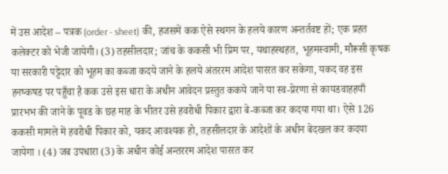में उस आदेश – पत्रक (order - sheet) की, हजसमें कक ऐसे स्थगन के हलये कारण अन्तर्तवष्ट हों; एक प्रहत कलेक्टर को भेजी जायेगी। (3) तहसीलदार; जांच के ककसी भी प्रिम पर, यथाहस्थहत, भूहमस्वामी, मौरूसी कृषक या सरकारी पट्टेदार को भूहम का कब्जा कदये जाने के हलये अंतररम आदेश पाररत कर सकेगा, यकद वह इस हनष्कषड पर पहुँचा है कक उसे इस धारा के अधीन आवेदन प्रस्तुत ककये जाने या स्व-प्रेरणा से कायडवाहहयाँ प्रारभभ की जाने के पूवड के छह माह के भीतर उसे हवरोधी पिकार द्वारा बे-कब्जा कर कदया गया था। ऐसे 126 ककसी मामले में हवरोधी पिकार को, यकद आवश्यक हो, तहसीलदार के आदेशों के अधीन बेदखल कर कदया जायेगा । (4) जब उपधारा (3) के अधीन कोई अन्तररम आदेश पाररत कर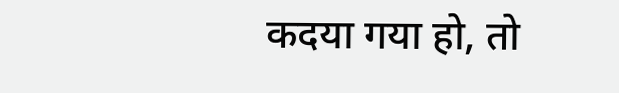कदया गया हो, तो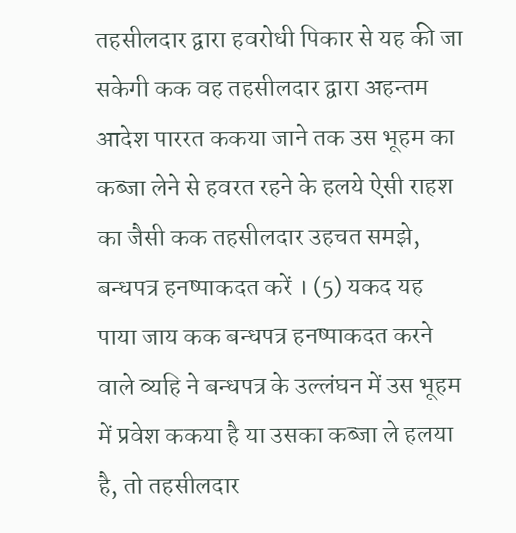तहसीलदार द्वारा हवरोधी पिकार से यह की जा सकेगी कक वह तहसीलदार द्वारा अहन्तम आदेश पाररत ककया जाने तक उस भूहम का कब्जा लेने से हवरत रहने के हलये ऐसी राहश का जैसी कक तहसीलदार उहचत समझे, बन्धपत्र हनष्पाकदत करें । (5) यकद यह पाया जाय कक बन्धपत्र हनष्पाकदत करने वाले व्यहि ने बन्धपत्र के उल्लंघन में उस भूहम में प्रवेश ककया है या उसका कब्जा ले हलया है, तो तहसीलदार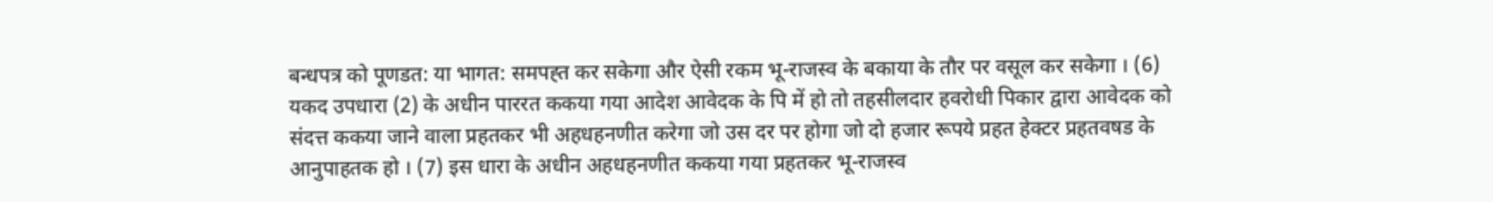बन्धपत्र को पूणडत: या भागत: समपह्त कर सकेगा और ऐसी रकम भू-राजस्व के बकाया के तौर पर वसूल कर सकेगा । (6) यकद उपधारा (2) के अधीन पाररत ककया गया आदेश आवेदक के पि में हो तो तहसीलदार हवरोधी पिकार द्वारा आवेदक को संदत्त ककया जाने वाला प्रहतकर भी अहधहनणीत करेगा जो उस दर पर होगा जो दो हजार रूपये प्रहत हेक्टर प्रहतवषड के आनुपाहतक हो । (7) इस धारा के अधीन अहधहनणीत ककया गया प्रहतकर भू-राजस्व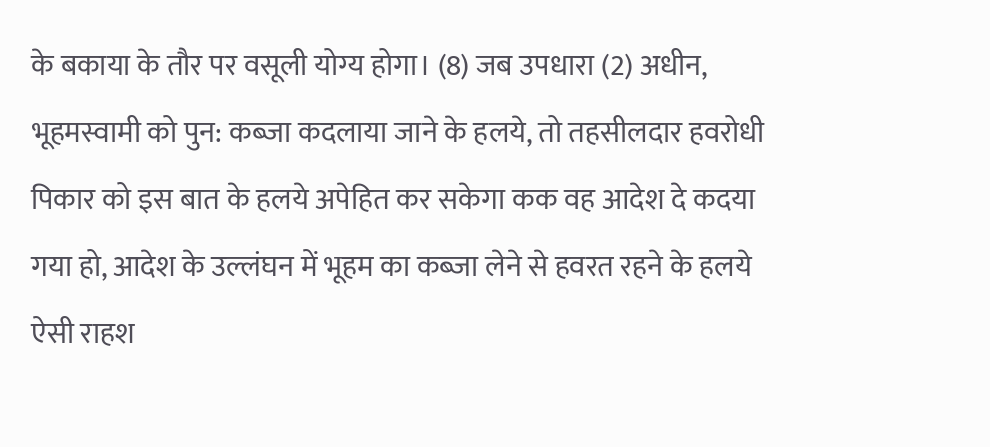के बकाया के तौर पर वसूली योग्य होगा। (8) जब उपधारा (2) अधीन, भूहमस्वामी को पुन: कब्जा कदलाया जाने के हलये, तो तहसीलदार हवरोधी पिकार को इस बात के हलये अपेहित कर सकेगा कक वह आदेश दे कदया गया हो, आदेश के उल्लंघन में भूहम का कब्जा लेने से हवरत रहने के हलये ऐसी राहश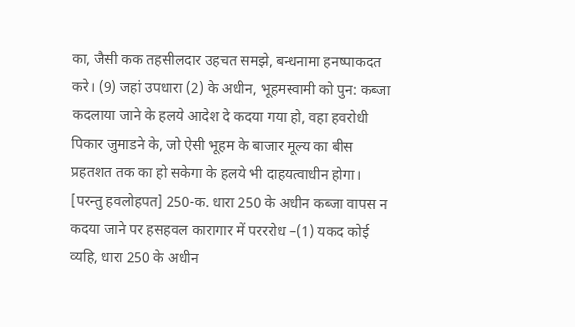का, जैसी कक तहसीलदार उहचत समझे, बन्धनामा हनष्पाकदत करे। (9) जहां उपधारा (2) के अधीन, भूहमस्वामी को पुन: कब्जा कदलाया जाने के हलये आदेश दे कदया गया हो, वहा हवरोधी पिकार जुमाडने के, जो ऐसी भूहम के बाजार मूल्य का बीस प्रहतशत तक का हो सकेगा के हलये भी दाहयत्वाधीन होगा। [परन्तु हवलोहपत] 250-क. धारा 250 के अधीन कब्जा वापस न कदया जाने पर हसहवल कारागार में परररोध –(1) यकद कोई व्यहि, धारा 250 के अधीन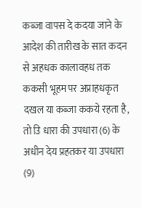कब्जा वापस दे कदया जाने के आदेश की तारीख के सात कदन से अहधक कालावहध तक ककसी भूहम पर अप्राहधकृत दखल या कब्जा ककये रहता है, तो उि धारा की उपधारा (6) के अधीन देय प्रहतकर या उपधारा (9)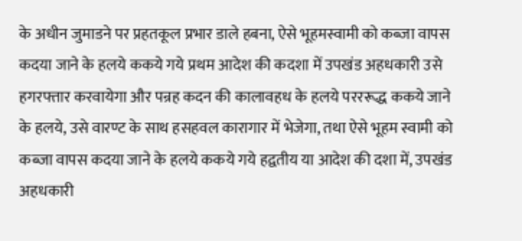के अधीन जुमाडने पर प्रहतकूल प्रभार डाले हबना, ऐसे भूहमस्वामी को कब्जा वापस कदया जाने के हलये ककये गये प्रथम आदेश की कदशा में उपखंड अहधकारी उसे हगरफ्तार करवायेगा और पन्रह कदन की कालावहध के हलये परररूद्ध ककये जाने के हलये, उसे वारण्ट के साथ हसहवल कारागार में भेजेगा, तथा ऐसे भूहम स्वामी को कब्जा वापस कदया जाने के हलये ककये गये हद्वतीय या आदेश की दशा में, उपखंड अहधकारी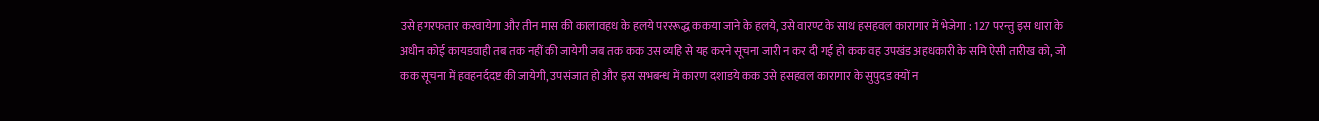उसे हगरफतार करवायेगा और तीन मास की कालावहध के हलये परररूद्ध ककया जाने के हलये, उसे वारण्ट के साथ हसहवल कारागार में भेजेगा : 127 परन्तु इस धारा के अधीन कोई कायडवाही तब तक नहीं की जायेगी जब तक कक उस व्यहि से यह करने सूचना जारी न कर दी गई हो कक वह उपखंड अहधकारी के समि ऐसी तारीख को, जो कक सूचना में हवहनर्ददष्ट की जायेगी, उपसंजात हो और इस सभबन्ध में कारण दशाडये कक उसे हसहवल कारागार के सुपुदड क्यों न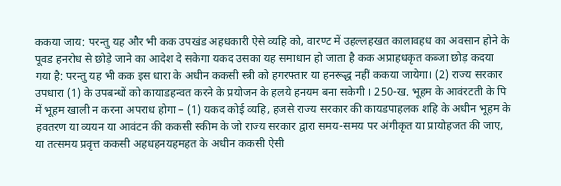ककया जाय: परन्तु यह और भी कक उपखंड अहधकारी ऐसे व्यहि को, वारण्ट में उहल्लहखत कालावहध का अवसान होने के पूवड हनरोध से छोड़े जाने का आदेश दे सकेगा यकद उसका यह समाधान हो जाता है कक अप्राहधकृत कब्जा छोड़ कदया गया है: परन्तु यह भी कक इस धारा के अधीन ककसी स्त्री को हगरफ्तार या हनरूद्ध नहीं ककया जायेगा। (2) राज्य सरकार उपधारा (1) के उपबन्धों को कायाडहन्वत करने के प्रयोजन के हलये हनयम बना सकेगी । 250-ख. भूहम के आवंरटती के पि में भूहम खाली न करना अपराध होगा – (1) यकद कोई व्यहि, हजसे राज्य सरकार की कायडपाहलक शहि के अधीन भूहम के हवतरण या व्ययन या आवंटन की ककसी स्कीम के जो राज्य सरकार द्वारा समय-समय पर अंगीकृत या प्रायोहजत की जाए, या तत्समय प्रवृत्त ककसी अहधहनयहमहत के अधीन ककसी ऐसी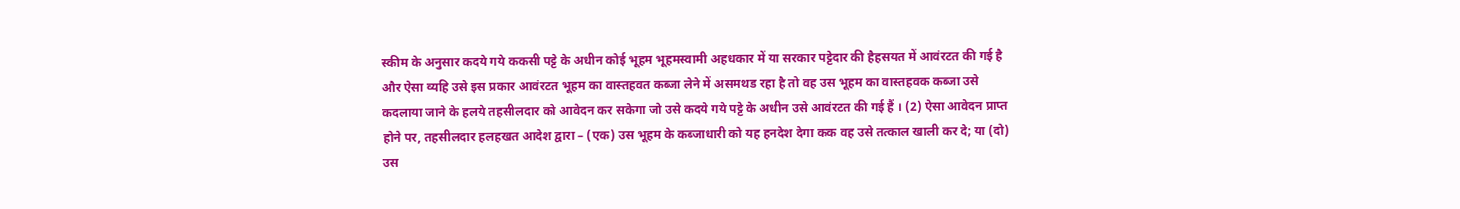स्कीम के अनुसार कदये गये ककसी पट्टे के अधीन कोई भूहम भूहमस्वामी अहधकार में या सरकार पट्टेदार की हैहसयत में आवंरटत की गई है और ऐसा व्यहि उसे इस प्रकार आवंरटत भूहम का वास्तहवत कब्जा लेने में असमथड रहा है तो वह उस भूहम का वास्तहवक कब्जा उसे कदलाया जाने के हलये तहसीलदार को आवेदन कर सकेगा जो उसे कदये गये पट्टे के अधीन उसे आवंरटत की गई हैं । (2) ऐसा आवेदन प्राप्त होने पर, तहसीलदार हलहखत आदेश द्वारा – (एक) उस भूहम के कब्जाधारी को यह हनदेश देगा कक वह उसे तत्काल खाली कर दे; या (दो) उस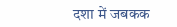दशा में जबकक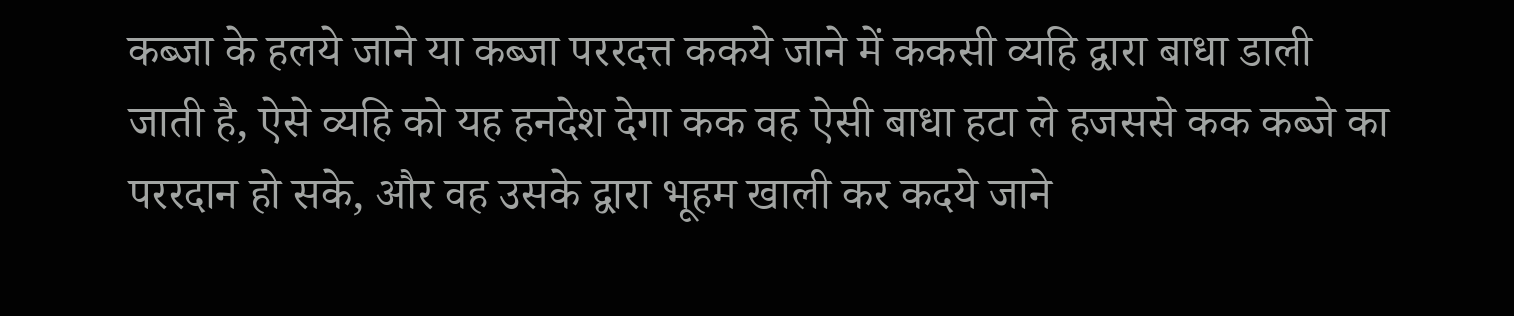कब्जा के हलये जाने या कब्जा पररदत्त ककये जाने में ककसी व्यहि द्वारा बाधा डाली जाती है, ऐसे व्यहि को यह हनदेश देगा कक वह ऐसी बाधा हटा ले हजससे कक कब्जे का पररदान हो सके, और वह उसके द्वारा भूहम खाली कर कदये जाने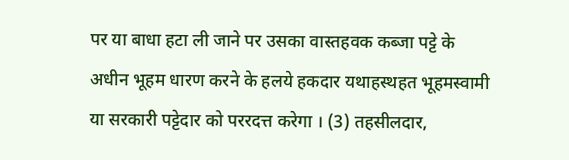पर या बाधा हटा ली जाने पर उसका वास्तहवक कब्जा पट्टे के अधीन भूहम धारण करने के हलये हकदार यथाहस्थहत भूहमस्वामी या सरकारी पट्टेदार को पररदत्त करेगा । (3) तहसीलदार,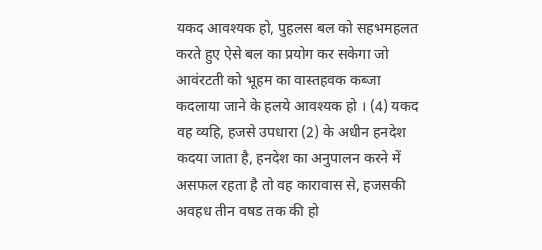यकद आवश्यक हो, पुहलस बल को सहभमहलत करते हुए ऐसे बल का प्रयोग कर सकेगा जो आवंरटती को भूहम का वास्तहवक कब्जा कदलाया जाने के हलये आवश्यक हो । (4) यकद वह व्यहि, हजसे उपधारा (2) के अधीन हनदेश कदया जाता है, हनदेश का अनुपालन करने में असफल रहता है तो वह कारावास से, हजसकी अवहध तीन वषड तक की हो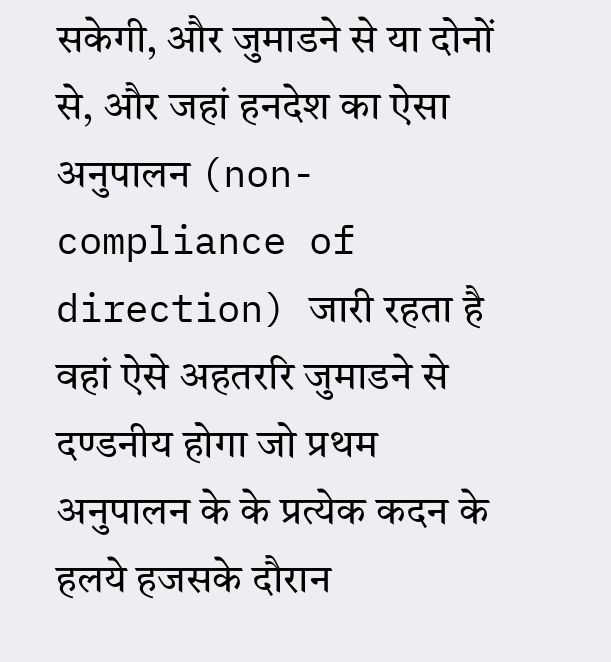सकेगी, और जुमाडने से या दोनों से, और जहां हनदेश का ऐसा अनुपालन (non-compliance of direction) जारी रहता है वहां ऐसे अहतररि जुमाडने से दण्डनीय होगा जो प्रथम अनुपालन के के प्रत्येक कदन के हलये हजसके दौरान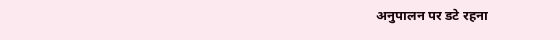अनुपालन पर डटे रहना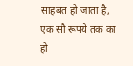साहबत हो जाता है, एक सौ रूपये तक का हो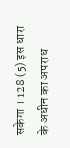सकेगा । 128 (5) इस धारा के अधीन का अपराध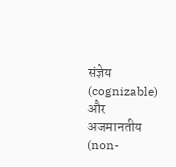संज्ञेय (cognizable) और अजमानतीय (non-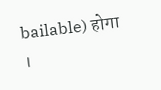bailable) होगा ।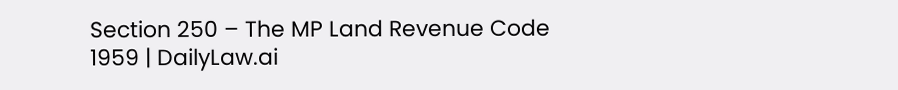Section 250 – The MP Land Revenue Code 1959 | DailyLaw.ai